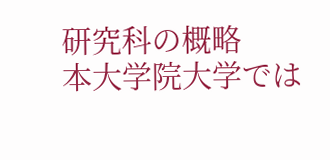研究科の概略
本大学院大学では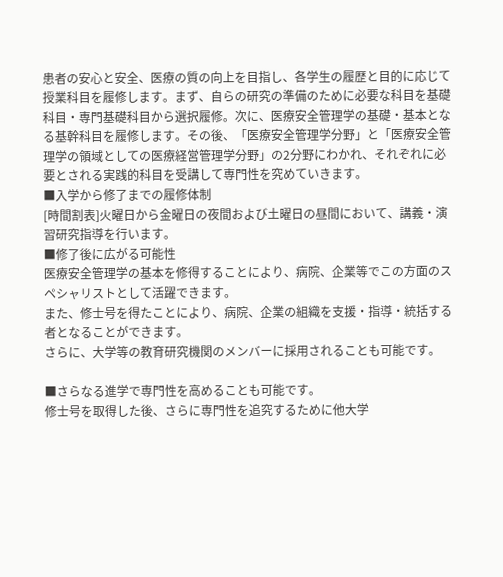患者の安心と安全、医療の質の向上を目指し、各学生の履歴と目的に応じて授業科目を履修します。まず、自らの研究の準備のために必要な科目を基礎科目・専門基礎科目から選択履修。次に、医療安全管理学の基礎・基本となる基幹科目を履修します。その後、「医療安全管理学分野」と「医療安全管理学の領域としての医療経営管理学分野」の2分野にわかれ、それぞれに必要とされる実践的科目を受講して専門性を究めていきます。
■入学から修了までの履修体制
[時間割表]火曜日から金曜日の夜間および土曜日の昼間において、講義・演習研究指導を行います。
■修了後に広がる可能性
医療安全管理学の基本を修得することにより、病院、企業等でこの方面のスペシャリストとして活躍できます。
また、修士号を得たことにより、病院、企業の組織を支援・指導・統括する者となることができます。
さらに、大学等の教育研究機関のメンバーに採用されることも可能です。

■さらなる進学で専門性を高めることも可能です。
修士号を取得した後、さらに専門性を追究するために他大学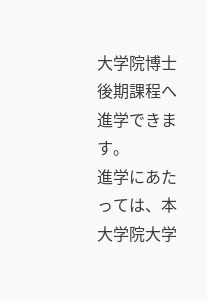大学院博士後期課程へ進学できます。
進学にあたっては、本大学院大学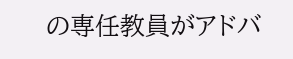の専任教員がアドバ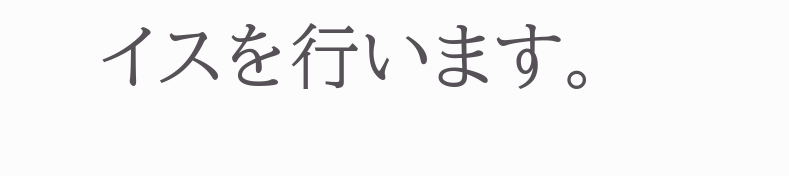イスを行います。